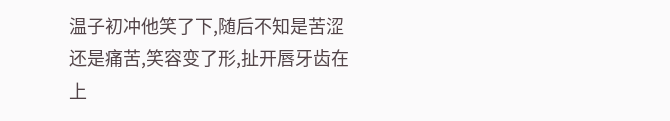温子初冲他笑了下,随后不知是苦涩还是痛苦,笑容变了形,扯开唇牙齿在上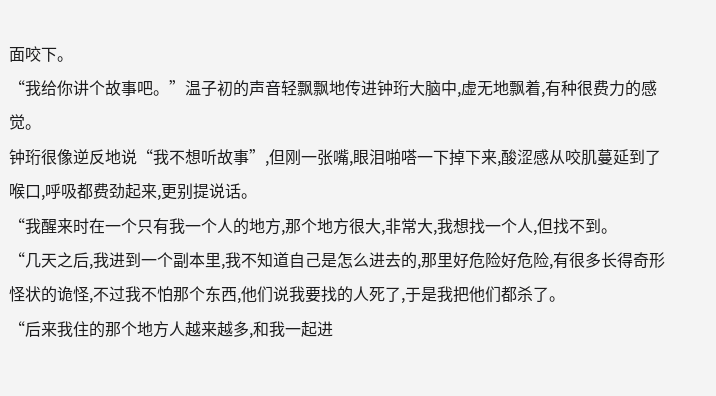面咬下。
“我给你讲个故事吧。”温子初的声音轻飘飘地传进钟珩大脑中,虚无地飘着,有种很费力的感觉。
钟珩很像逆反地说“我不想听故事”,但刚一张嘴,眼泪啪嗒一下掉下来,酸涩感从咬肌蔓延到了喉口,呼吸都费劲起来,更别提说话。
“我醒来时在一个只有我一个人的地方,那个地方很大,非常大,我想找一个人,但找不到。
“几天之后,我进到一个副本里,我不知道自己是怎么进去的,那里好危险好危险,有很多长得奇形怪状的诡怪,不过我不怕那个东西,他们说我要找的人死了,于是我把他们都杀了。
“后来我住的那个地方人越来越多,和我一起进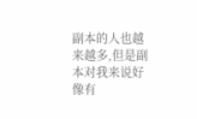副本的人也越来越多,但是副本对我来说好像有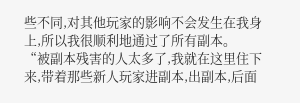些不同,对其他玩家的影响不会发生在我身上,所以我很顺利地通过了所有副本。
“被副本残害的人太多了,我就在这里住下来,带着那些新人玩家进副本,出副本,后面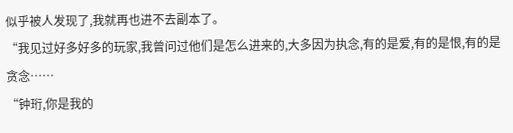似乎被人发现了,我就再也进不去副本了。
“我见过好多好多的玩家,我曾问过他们是怎么进来的,大多因为执念,有的是爱,有的是恨,有的是贪念……
“钟珩,你是我的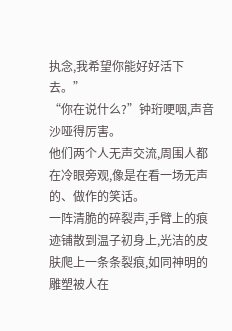执念,我希望你能好好活下去。”
“你在说什么?”钟珩哽咽,声音沙哑得厉害。
他们两个人无声交流,周围人都在冷眼旁观,像是在看一场无声的、做作的笑话。
一阵清脆的碎裂声,手臂上的痕迹铺散到温子初身上,光洁的皮肤爬上一条条裂痕,如同神明的雕塑被人在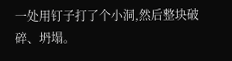一处用钉子打了个小洞,然后整块破碎、坍塌。